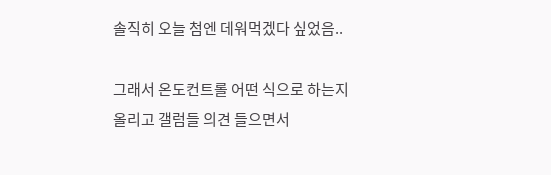솔직히 오늘 첨엔 데워먹겠다 싶었음..

그래서 온도컨트롤 어떤 식으로 하는지 올리고 갤럼들 의견 들으면서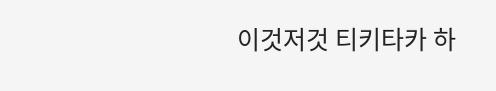이것저것 티키타카 하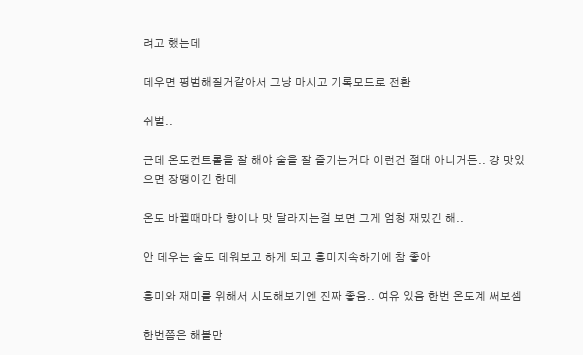려고 했는데

데우면 평범해질거같아서 그냥 마시고 기록모드로 전환

쉬벌..

근데 온도컨트롤을 잘 해야 술을 잘 즐기는거다 이런건 절대 아니거든.. 걍 맛있으면 장땡이긴 한데

온도 바뀔때마다 향이나 맛 달라지는걸 보면 그게 엄청 재밌긴 해..

안 데우는 술도 데워보고 하게 되고 흥미지속하기에 참 좋아

흥미와 재미를 위해서 시도해보기엔 진짜 좋음.. 여유 있음 한번 온도계 써보셈

한번쯤은 해볼만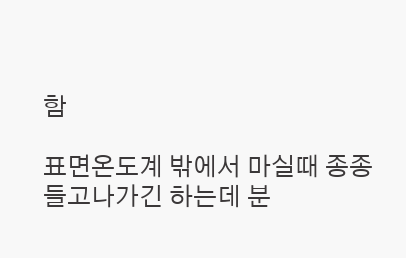함

표면온도계 밖에서 마실때 종종 들고나가긴 하는데 분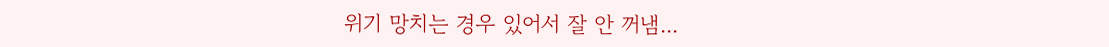위기 망치는 경우 있어서 잘 안 꺼냄...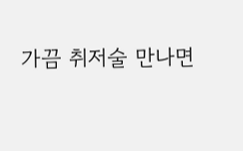가끔 취저술 만나면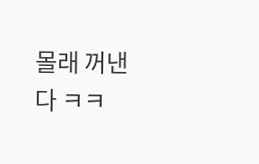몰래 꺼낸다 ㅋㅋ